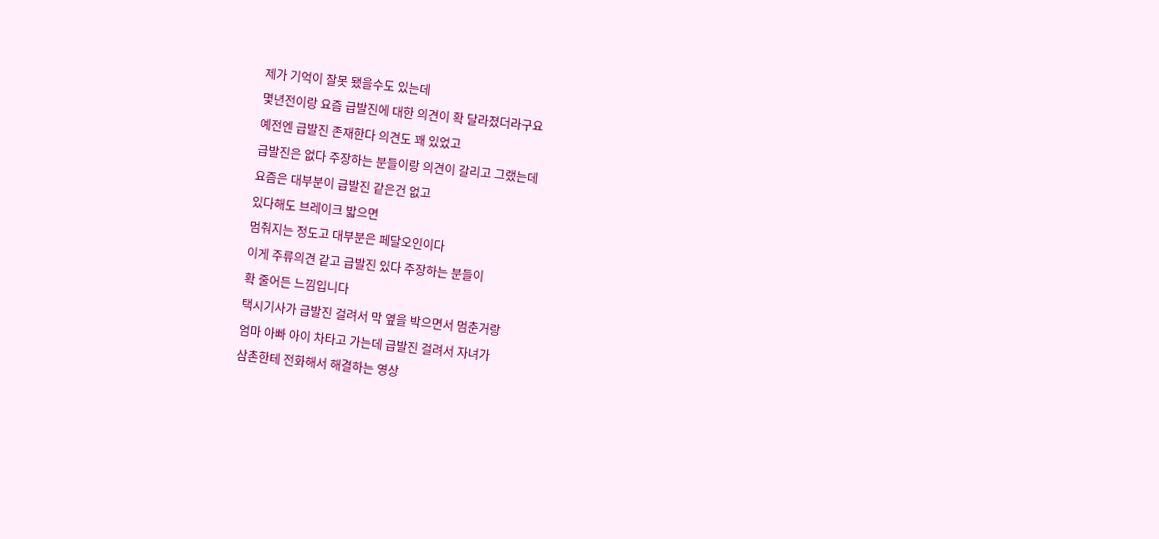제가 기억이 잘못 됐을수도 있는데
몇년전이랑 요즘 급발진에 대한 의견이 확 달라졌더라구요
예전엔 급발진 존재한다 의견도 꽤 있었고
급발진은 없다 주장하는 분들이랑 의견이 갈리고 그랬는데
요즘은 대부분이 급발진 같은건 없고
있다해도 브레이크 밟으면
멈춰지는 정도고 대부분은 페달오인이다
이게 주류의견 같고 급발진 있다 주장하는 분들이
확 줄어든 느낌입니다
택시기사가 급발진 걸려서 막 옆을 박으면서 멈춘거랑
엄마 아빠 아이 차타고 가는데 급발진 걸려서 자녀가
삼촌한테 전화해서 해결하는 영상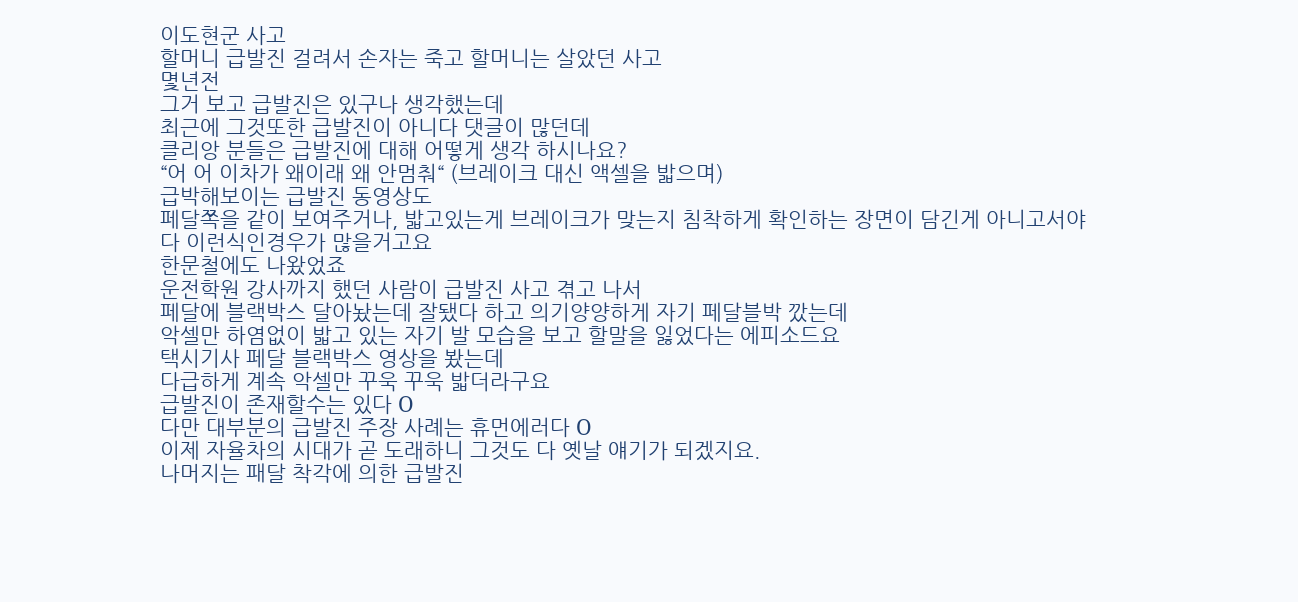이도현군 사고
할머니 급발진 걸려서 손자는 죽고 할머니는 살았던 사고
몇년전
그거 보고 급발진은 있구나 생각했는데
최근에 그것또한 급발진이 아니다 댓글이 많던데
클리앙 분들은 급발진에 대해 어떻게 생각 하시나요?
“어 어 이차가 왜이래 왜 안멈춰“ (브레이크 대신 액셀을 밟으며)
급박해보이는 급발진 동영상도
페달쪽을 같이 보여주거나, 밟고있는게 브레이크가 맞는지 침착하게 확인하는 장면이 담긴게 아니고서야
다 이런식인경우가 많을거고요
한문철에도 나왔었죠
운전학원 강사까지 했던 사람이 급발진 사고 겪고 나서
페달에 블랙박스 달아놨는데 잘됐다 하고 의기양양하게 자기 페달블박 깠는데
악셀만 하염없이 밟고 있는 자기 발 모습을 보고 할말을 잃었다는 에피소드요
택시기사 페달 블랙박스 영상을 봤는데
다급하게 계속 악셀만 꾸욱 꾸욱 밟더라구요
급발진이 존재할수는 있다 O
다만 대부분의 급발진 주장 사례는 휴먼에러다 O
이제 자율차의 시대가 곧 도래하니 그것도 다 옛날 얘기가 되겠지요.
나머지는 패달 착각에 의한 급발진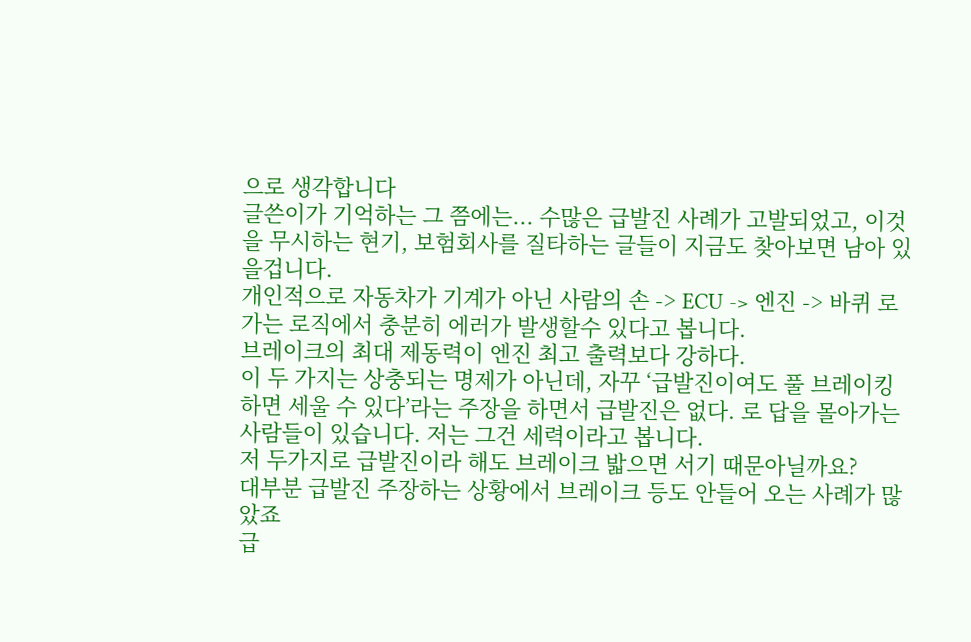으로 생각합니다
글쓴이가 기억하는 그 쯤에는... 수많은 급발진 사례가 고발되었고, 이것을 무시하는 현기, 보험회사를 질타하는 글들이 지금도 찾아보면 남아 있을겁니다.
개인적으로 자동차가 기계가 아닌 사람의 손 -> ECU -> 엔진 -> 바퀴 로 가는 로직에서 충분히 에러가 발생할수 있다고 봅니다.
브레이크의 최대 제동력이 엔진 최고 출력보다 강하다.
이 두 가지는 상충되는 명제가 아닌데, 자꾸 ‘급발진이여도 풀 브레이킹 하면 세울 수 있다’라는 주장을 하면서 급발진은 없다. 로 답을 몰아가는 사람들이 있습니다. 저는 그건 세력이라고 봅니다.
저 두가지로 급발진이라 해도 브레이크 밟으면 서기 때문아닐까요?
대부분 급발진 주장하는 상황에서 브레이크 등도 안들어 오는 사례가 많았죠
급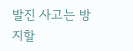발진 사고는 방지할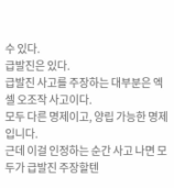수 있다.
급발진은 있다.
급발진 사고를 주장하는 대부분은 엑셀 오조작 사고이다.
모두 다른 명제이고, 양립 가능한 명제입니다.
근데 이걸 인정하는 순간 사고 나면 모두가 급발진 주장할텐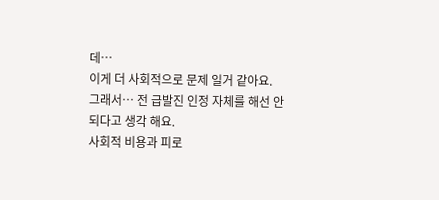데…
이게 더 사회적으로 문제 일거 같아요.
그래서… 전 급발진 인정 자체를 해선 안되다고 생각 해요.
사회적 비용과 피로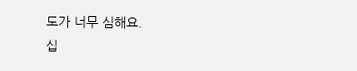도가 너무 심해요.
십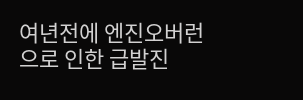여년전에 엔진오버런으로 인한 급발진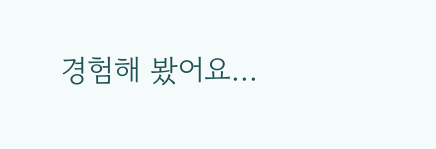경험해 봤어요...